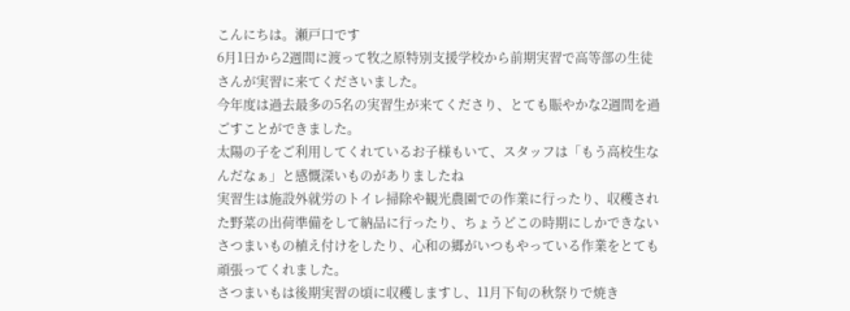こんにちは。瀬戸口です
6月1日から2週間に渡って牧之原特別支援学校から前期実習で高等部の生徒さんが実習に来てくださいました。
今年度は過去最多の5名の実習生が来てくださり、とても賑やかな2週間を過ごすことができました。
太陽の子をご利用してくれているお子様もいて、スタッフは「もう高校生なんだなぁ」と感慨深いものがありましたね
実習生は施設外就労のトイレ掃除や観光農園での作業に行ったり、収穫された野菜の出荷準備をして納品に行ったり、ちょうどこの時期にしかできないさつまいもの植え付けをしたり、心和の郷がいつもやっている作業をとても頑張ってくれました。
さつまいもは後期実習の頃に収穫しますし、11月下旬の秋祭りで焼き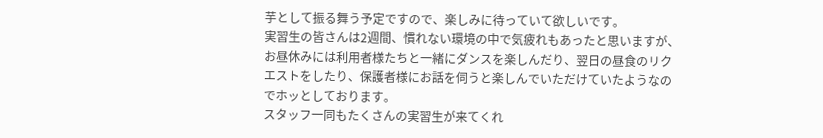芋として振る舞う予定ですので、楽しみに待っていて欲しいです。
実習生の皆さんは2週間、慣れない環境の中で気疲れもあったと思いますが、お昼休みには利用者様たちと一緒にダンスを楽しんだり、翌日の昼食のリクエストをしたり、保護者様にお話を伺うと楽しんでいただけていたようなのでホッとしております。
スタッフ一同もたくさんの実習生が来てくれ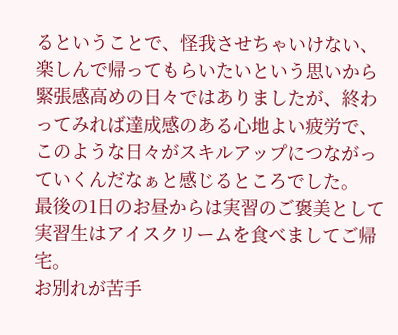るということで、怪我させちゃいけない、楽しんで帰ってもらいたいという思いから
緊張感高めの日々ではありましたが、終わってみれば達成感のある心地よい疲労で、このような日々がスキルアップにつながっていくんだなぁと感じるところでした。
最後の1日のお昼からは実習のご褒美として実習生はアイスクリームを食べましてご帰宅。
お別れが苦手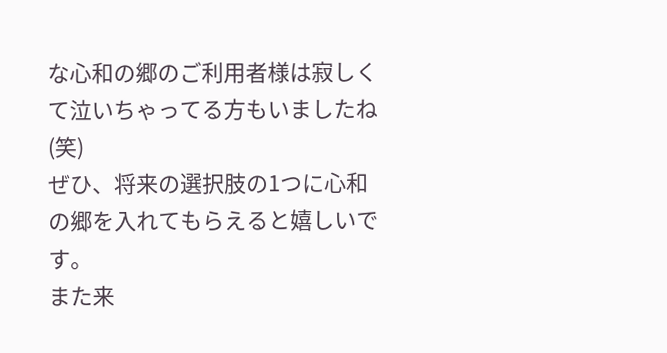な心和の郷のご利用者様は寂しくて泣いちゃってる方もいましたね(笑)
ぜひ、将来の選択肢の1つに心和の郷を入れてもらえると嬉しいです。
また来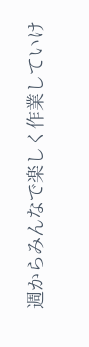週からみんなで楽しく作業していけ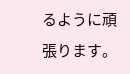るように頑張ります。